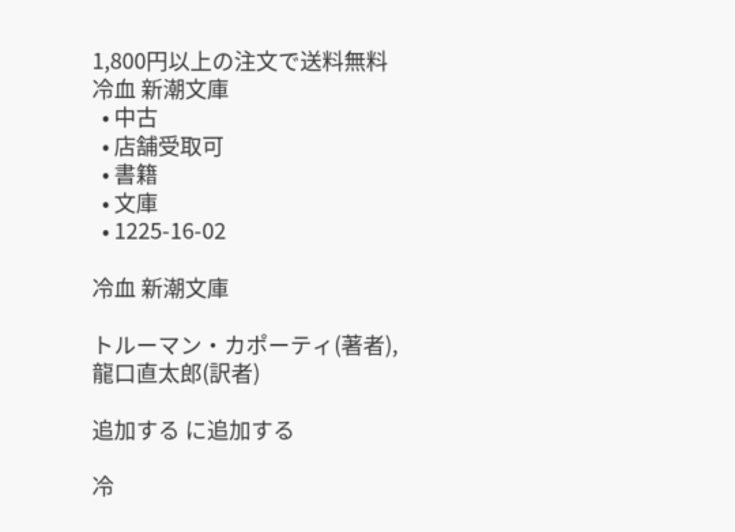1,800円以上の注文で送料無料
冷血 新潮文庫
  • 中古
  • 店舗受取可
  • 書籍
  • 文庫
  • 1225-16-02

冷血 新潮文庫

トルーマン・カポーティ(著者), 龍口直太郎(訳者)

追加する に追加する

冷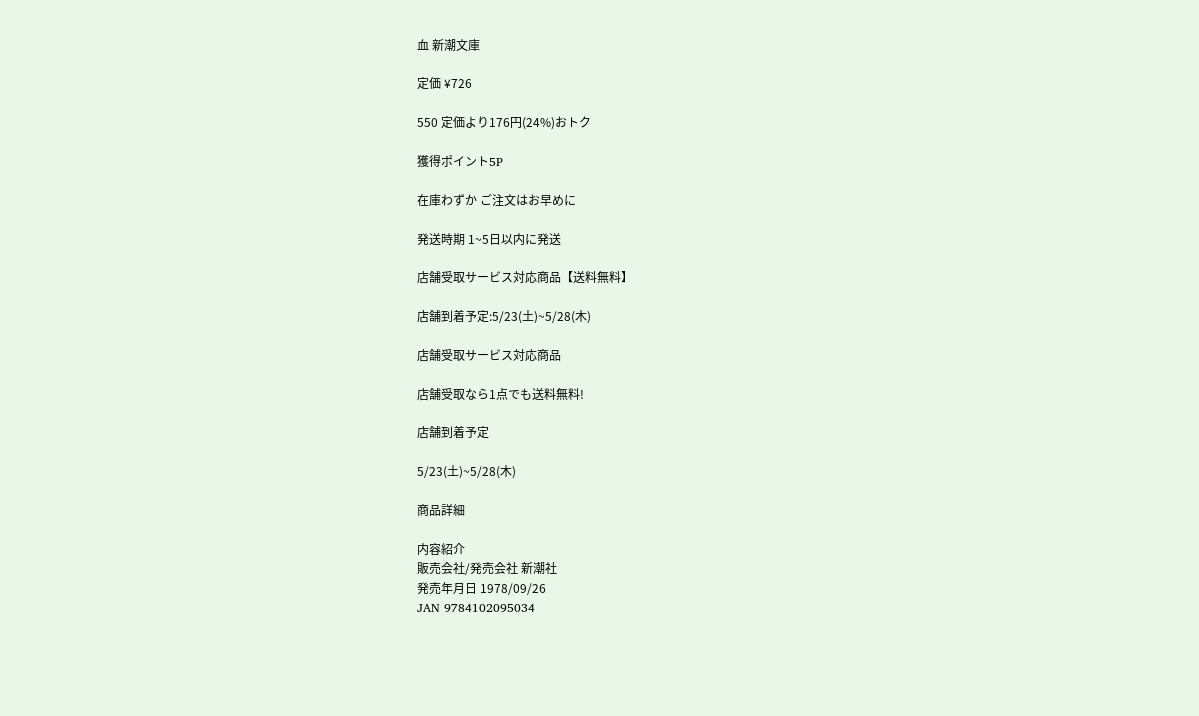血 新潮文庫

定価 ¥726

550 定価より176円(24%)おトク

獲得ポイント5P

在庫わずか ご注文はお早めに

発送時期 1~5日以内に発送

店舗受取サービス対応商品【送料無料】

店舗到着予定:5/23(土)~5/28(木)

店舗受取サービス対応商品

店舗受取なら1点でも送料無料!

店舗到着予定

5/23(土)~5/28(木)

商品詳細

内容紹介
販売会社/発売会社 新潮社
発売年月日 1978/09/26
JAN 9784102095034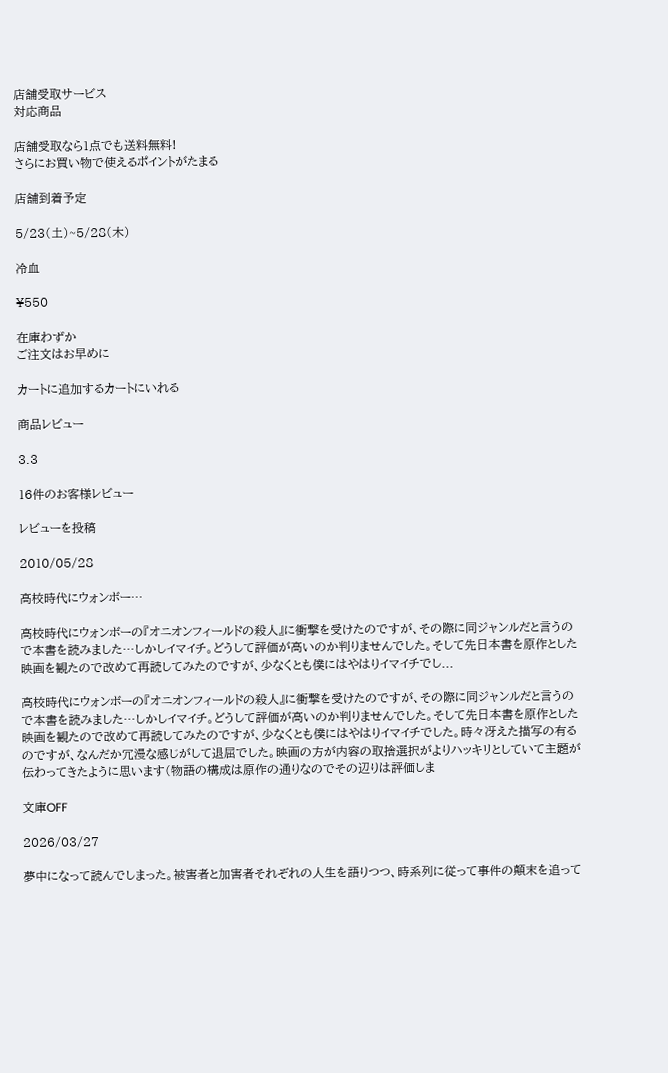店舗受取サービス
対応商品

店舗受取なら1点でも送料無料!
さらにお買い物で使えるポイントがたまる

店舗到着予定

5/23(土)~5/28(木)

冷血

¥550

在庫わずか
ご注文はお早めに

カートに追加するカートにいれる

商品レビュー

3.3

16件のお客様レビュー

レビューを投稿

2010/05/28

高校時代にウォンボー…

高校時代にウォンボーの『オニオンフィールドの殺人』に衝撃を受けたのですが、その際に同ジャンルだと言うので本書を読みました…しかしイマイチ。どうして評価が高いのか判りませんでした。そして先日本書を原作とした映画を観たので改めて再読してみたのですが、少なくとも僕にはやはりイマイチでし...

高校時代にウォンボーの『オニオンフィールドの殺人』に衝撃を受けたのですが、その際に同ジャンルだと言うので本書を読みました…しかしイマイチ。どうして評価が高いのか判りませんでした。そして先日本書を原作とした映画を観たので改めて再読してみたのですが、少なくとも僕にはやはりイマイチでした。時々冴えた描写の有るのですが、なんだか冗漫な感じがして退屈でした。映画の方が内容の取捨選択がよりハッキリとしていて主題が伝わってきたように思います(物語の構成は原作の通りなのでその辺りは評価しま

文庫OFF

2026/03/27

夢中になって読んでしまった。被害者と加害者それぞれの人生を語りつつ、時系列に従って事件の顛末を追って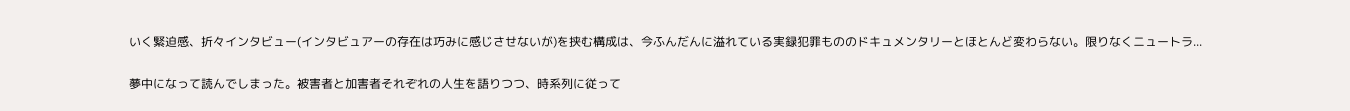いく緊迫感、折々インタビュー(インタビュアーの存在は巧みに感じさせないが)を挟む構成は、今ふんだんに溢れている実録犯罪もののドキュメンタリーとほとんど変わらない。限りなくニュートラ...

夢中になって読んでしまった。被害者と加害者それぞれの人生を語りつつ、時系列に従って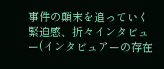事件の顛末を追っていく緊迫感、折々インタビュー(インタビュアーの存在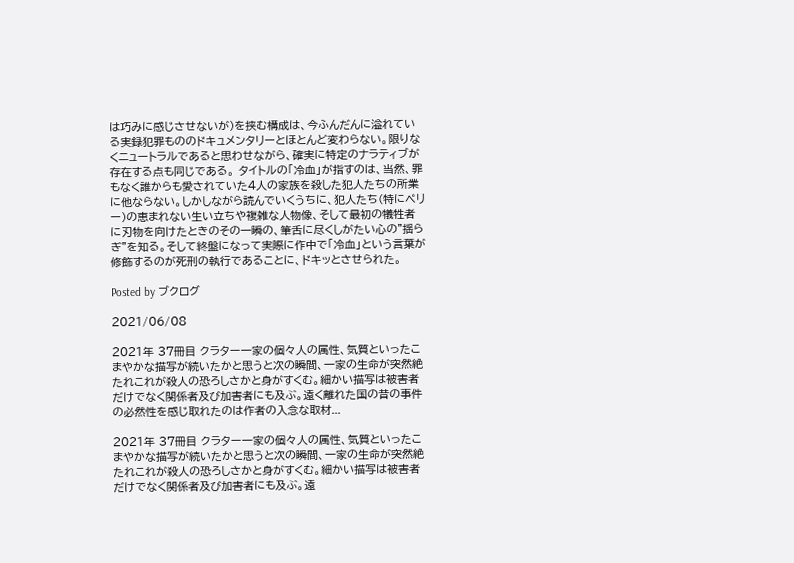は巧みに感じさせないが)を挟む構成は、今ふんだんに溢れている実録犯罪もののドキュメンタリーとほとんど変わらない。限りなくニュートラルであると思わせながら、確実に特定のナラティブが存在する点も同じである。 タイトルの「冷血」が指すのは、当然、罪もなく誰からも愛されていた4人の家族を殺した犯人たちの所業に他ならない。しかしながら読んでいくうちに、犯人たち(特にペリー)の恵まれない生い立ちや複雑な人物像、そして最初の犠牲者に刃物を向けたときのその一瞬の、筆舌に尽くしがたい心の"揺らぎ"を知る。そして終盤になって実際に作中で「冷血」という言葉が修飾するのが死刑の執行であることに、ドキッとさせられた。

Posted by ブクログ

2021/06/08

2021年 37冊目 クラター一家の個々人の属性、気質といったこまやかな描写が続いたかと思うと次の瞬間、一家の生命が突然絶たれこれが殺人の恐ろしさかと身がすくむ。細かい描写は被害者だけでなく関係者及び加害者にも及ぶ。遠く離れた国の昔の事件の必然性を感じ取れたのは作者の入念な取材...

2021年 37冊目 クラター一家の個々人の属性、気質といったこまやかな描写が続いたかと思うと次の瞬間、一家の生命が突然絶たれこれが殺人の恐ろしさかと身がすくむ。細かい描写は被害者だけでなく関係者及び加害者にも及ぶ。遠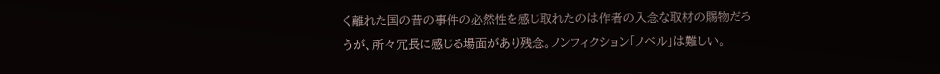く離れた国の昔の事件の必然性を感じ取れたのは作者の入念な取材の賜物だろうが、所々冗長に感じる場面があり残念。ノンフィクション「ノベル」は難しい。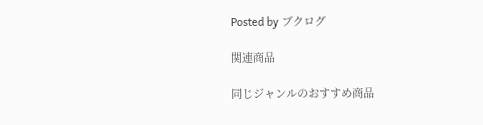Posted by ブクログ

関連商品

同じジャンルのおすすめ商品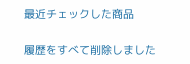最近チェックした商品

履歴をすべて削除しました